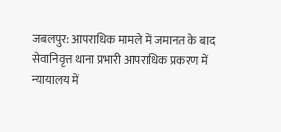जबलपुर: आपराधिक मामले में जमानत के बाद सेवानिवृत्त थाना प्रभारी आपराधिक प्रकरण में न्यायालय में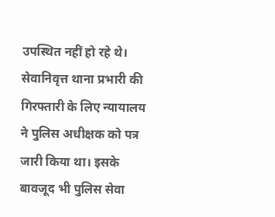उपस्थित नहीं हो रहे थे। सेवानिवृत्त थाना प्रभारी की गिरफ्तारी के लिए न्यायालय ने पुलिस अधीक्षक को पत्र जारी किया था। इसके बावजूद भी पुलिस सेवा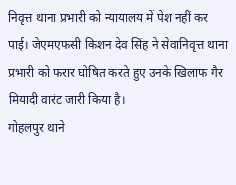निवृत्त थाना प्रभारी को न्यायालय में पेश नहीं कर पाई। जेएमएफसी किशन देव सिंह ने सेवानिवृत्त थाना प्रभारी को फरार घोषित करते हुए उनके खिलाफ गैर मियादी वारंट जारी किया है।
गोहलपुर थाने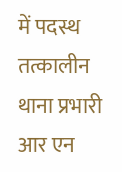में पदस्थ तत्कालीन थाना प्रभारी आर एन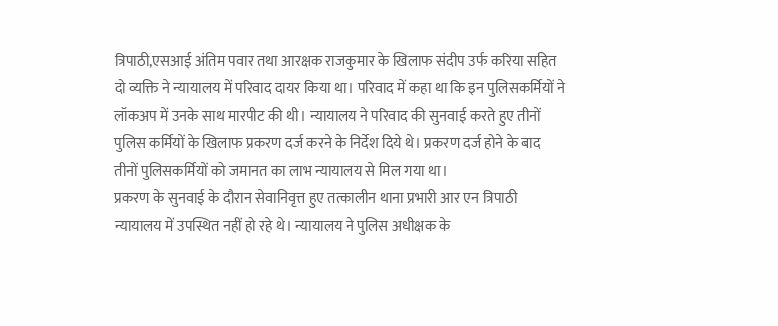त्रिपाठी,एसआई अंतिम पवार तथा आरक्षक राजकुमार के खिलाफ संदीप उर्फ करिया सहित दो व्यक्ति ने न्यायालय में परिवाद दायर किया था। परिवाद में कहा था कि इन पुलिसकर्मियों ने लॉकअप में उनके साथ मारपीट की थी। न्यायालय ने परिवाद की सुनवाई करते हुए तीनों पुलिस कर्मियों के खिलाफ प्रकरण दर्ज करने के निर्देश दिये थे। प्रकरण दर्ज होने के बाद तीनों पुलिसकर्मियों को जमानत का लाभ न्यायालय से मिल गया था।
प्रकरण के सुनवाई के दौरान सेवानिवृत्त हुए तत्कालीन थाना प्रभारी आर एन त्रिपाठी न्यायालय में उपस्थित नहीं हो रहे थे। न्यायालय ने पुलिस अधीक्षक के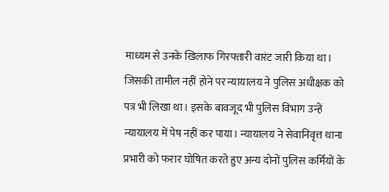माध्यम से उनके खिलाफ गिरफ्तारी वारंट जारी किया था। जिसकी तामील नहीं होने पर न्यायालय ने पुलिस अधीक्षक को पत्र भी लिखा था। इसके बावजूद भी पुलिस विभाग उन्हें न्यायालय में पेष नहीं कर पाया। न्यायालय ने सेवानिवृत्त थाना प्रभारी को फरार घोषित करते हुए अन्य दोनों पुलिस कर्मियों के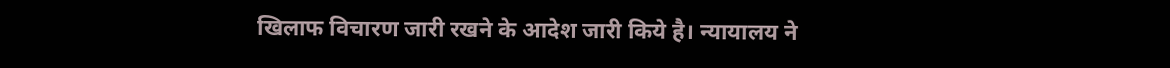खिलाफ विचारण जारी रखने के आदेश जारी किये है। न्यायालय ने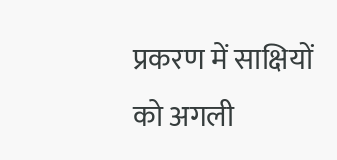प्रकरण में साक्षियों को अगली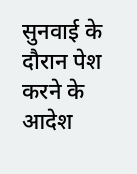सुनवाई के दौरान पेश करने के आदेश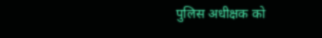पुलिस अधीक्षक को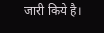जारी किये है।